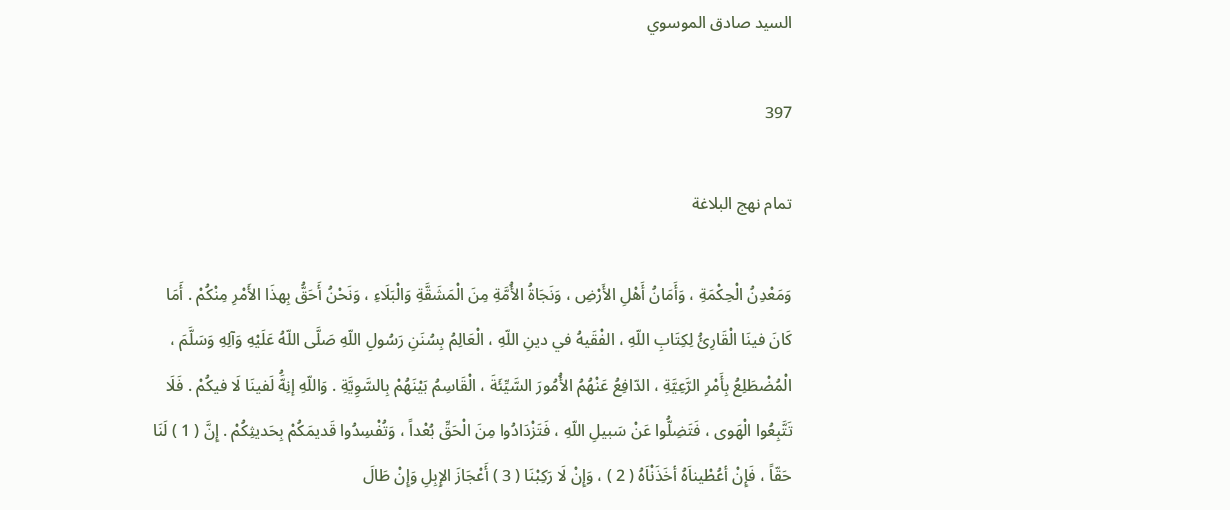السيد صادق الموسوي

397

تمام نهج البلاغة

وَمَعْدِنُ الْحِكْمَةِ ، وَأَمَانُ أَهْلِ الأَرْضِ ، وَنَجَاةُ الأُمَّةِ مِنَ الْمَشَقَّةِ وَالْبَلَاءِ ، وَنَحْنُ أَحَقُّ بِهذَا الأَمْرِ مِنْكُمْ . أَمَا كَانَ فينَا الْقَارِئُ لِكِتَابِ اللّهِ ، الفْقَيهُ في دينِ اللّهِ ، الْعَالِمُ بِسُنَنِ رَسُولِ اللّهِ صَلَّى اللّهُ عَلَيْهِ وَآلِهِ وَسَلَّمَ ، الْمُضْطَلِعُ بِأَمْرِ الرَّعِيَّةِ ، الدّافِعُ عَنْهُمُ الأُمُورَ السَّيِّئَةَ ، الْقَاسِمُ بَيْنَهُمْ بِالسَّوِيَّةِ . وَاللّهِ إنِهَُّ لَفينَا لَا فيكُمْ . فَلَا تَتَّبِعُوا الْهَوى ، فَتَضِلُّوا عَنْ سَبيلِ اللّهِ ، فَتَزْدَادُوا مِنَ الْحَقِّ بُعْداً ، وَتُفْسِدُوا قَديمَكُمْ بِحَديثِكُمْ . إِنَّ ( 1 ) لَنَا حَقّاً ، فَإِنْ أعُطْيناَهُ أخَذَنْاَهُ ( 2 ) ، وَإِنْ لَا رَكِبْنَا ( 3 ) أَعْجَازَ الإِبِلِ وَإِنْ طَالَ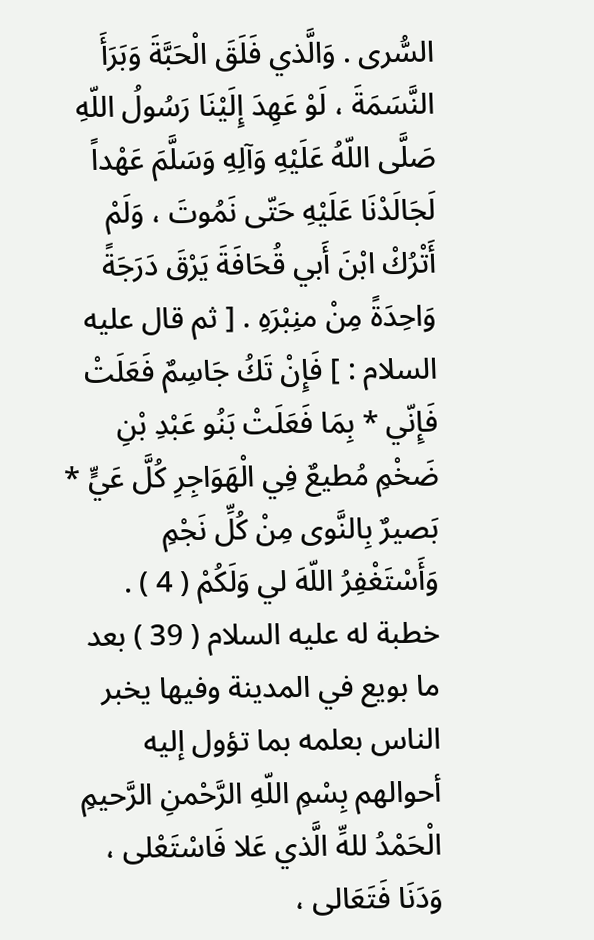السُّرى . وَالَّذي فَلَقَ الْحَبَّةَ وَبَرَأَ النَّسَمَةَ ، لَوْ عَهِدَ إِلَيْنَا رَسُولُ اللّهِ صَلَّى اللّهُ عَلَيْهِ وَآلِهِ وَسَلَّمَ عَهْداً لَجَالَدْنَا عَلَيْهِ حَتّى نَمُوتَ ، وَلَمْ أَتْرُكْ ابْنَ أَبي قُحَافَةَ يَرْقَ دَرَجَةً وَاحِدَةً مِنْ منِبْرَهِ . [ ثم قال عليه السلام : ] فَإِنْ تَكُ جَاسِمٌ فَعَلَتْ فَإِنّي * بِمَا فَعَلَتْ بَنُو عَبْدِ بْنِ ضَخْمِ مُطيعٌ فِي الْهَوَاجِرِ كُلَّ عَيٍّ * بَصيرٌ بِالنَّوى مِنْ كُلِّ نَجْمِ وَأَسْتَغْفِرُ اللّهَ لي وَلَكُمْ ( 4 ) . خطبة له عليه السلام ( 39 ) بعد ما بويع في المدينة وفيها يخبر الناس بعلمه بما تؤول إليه أحوالهم بِسْمِ اللّهِ الرَّحْمنِ الرَّحيمِ الْحَمْدُ للهِّ الَّذي عَلا فَاسْتَعْلى ، وَدَنَا فَتَعَالى ،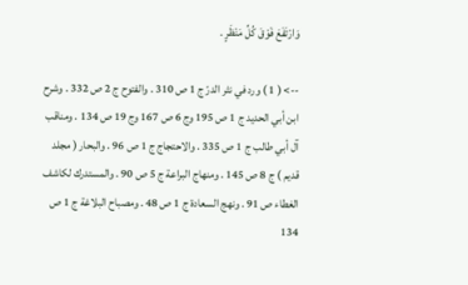وَارْتَفَعَ فَوْقَ كُلِّ مَنْظَرٍ .

--> ( 1 ) ورد في نثر الدرّ ج 1 ص 310 . والفتوح ج 2 ص 332 . وشرح ابن أبي الحديد ج 1 ص 195 وج 6 ص 167 وج 19 ص 134 . ومناقب آل أبي طالب ج 1 ص 335 . والاحتجاج ج 1 ص 96 . والبحار ( مجلد قديم ) ج 8 ص 145 . ومنهاج البراعة ج 5 ص 90 . والمستدرك لكاشف الغطاء ص 91 . ونهج السعادة ج 1 ص 48 . ومصباح البلاغة ج 1 ص 134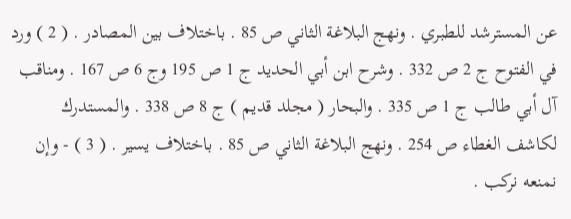عن المسترشد للطبري . ونهج البلاغة الثاني ص 85 . باختلاف بين المصادر . ( 2 ) ورد في الفتوح ج 2 ص 332 . وشرح ابن أبي الحديد ج 1 ص 195 وج 6 ص 167 . ومناقب آل أبي طالب ج 1 ص 335 . والبحار ( مجلد قديم ) ج 8 ص 338 . والمستدرك لكاشف الغطاء ص 254 . ونهج البلاغة الثاني ص 85 . باختلاف يسير . ( 3 ) - وإن نمنعه نركب .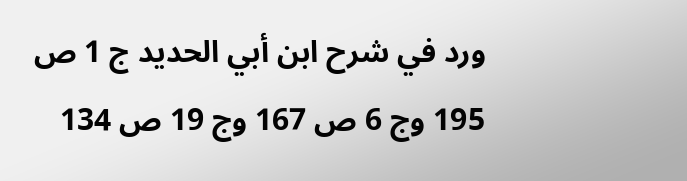ورد في شرح ابن أبي الحديد ج 1 ص 195 وج 6 ص 167 وج 19 ص 134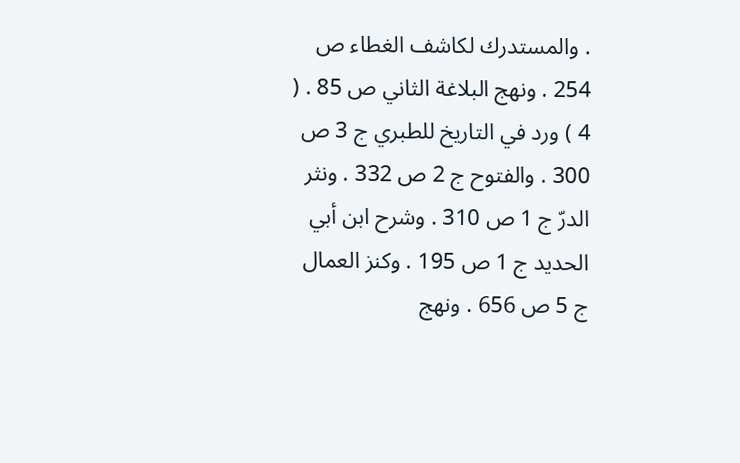. والمستدرك لكاشف الغطاء ص 254 . ونهج البلاغة الثاني ص 85 . ( 4 ) ورد في التاريخ للطبري ج 3 ص 300 . والفتوح ج 2 ص 332 . ونثر الدرّ ج 1 ص 310 . وشرح ابن أبي الحديد ج 1 ص 195 . وكنز العمال ج 5 ص 656 . ونهج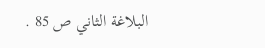البلاغة الثاني ص 85 .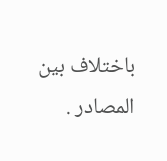باختلاف بين المصادر .